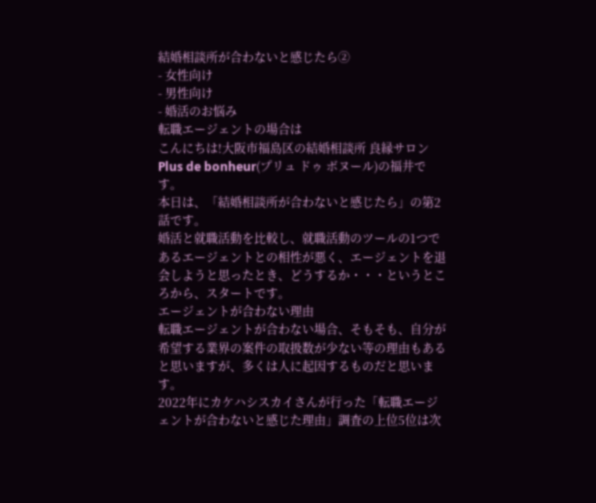結婚相談所が合わないと感じたら②
- 女性向け
- 男性向け
- 婚活のお悩み
転職エージェントの場合は
こんにちは!大阪市福島区の結婚相談所 良縁サロン Plus de bonheur(プリュ ドゥ ボヌール)の福井です。
本日は、「結婚相談所が合わないと感じたら」の第2話です。
婚活と就職活動を比較し、就職活動のツールの1つであるエージェントとの相性が悪く、エージェントを退会しようと思ったとき、どうするか・・・というところから、スタートです。
エージェントが合わない理由
転職エージェントが合わない場合、そもそも、自分が希望する業界の案件の取扱数が少ない等の理由もあると思いますが、多くは人に起因するものだと思います。
2022年にカケハシスカイさんが行った「転職エージェントが合わないと感じた理由」調査の上位5位は次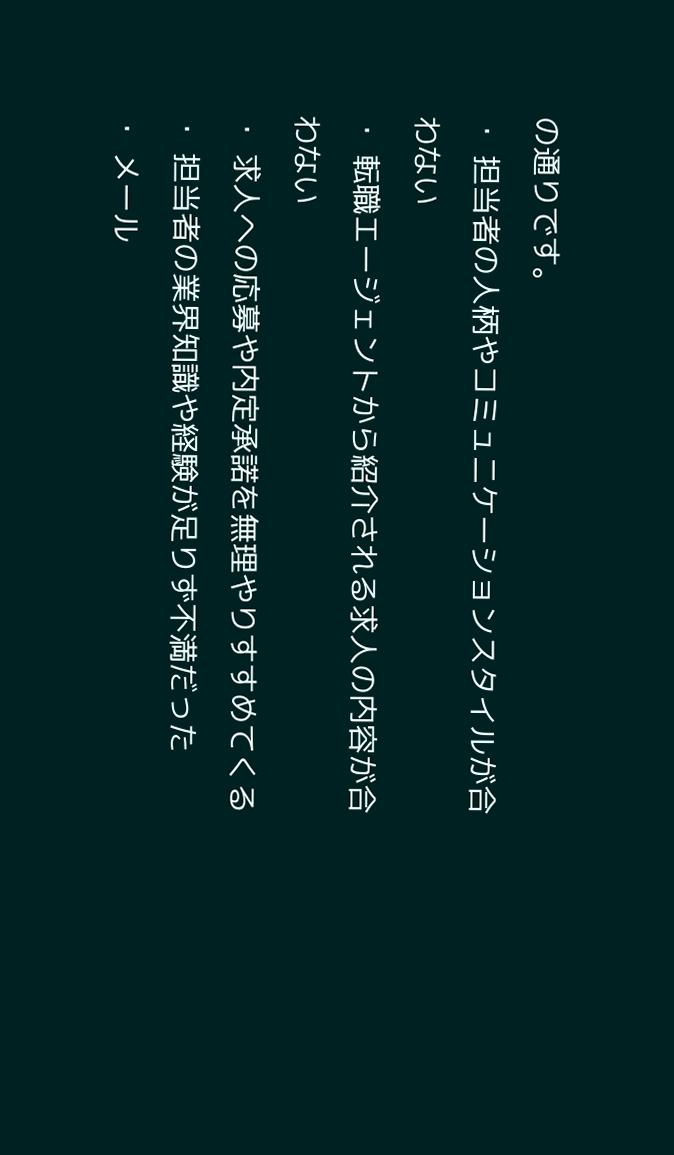の通りです。
・ 担当者の人柄やコミュニケーションスタイルが合わない
・ 転職エージェントから紹介される求人の内容が合わない
・ 求人への応募や内定承諾を無理やりすすめてくる
・ 担当者の業界知識や経験が足りず不満だった
・ メール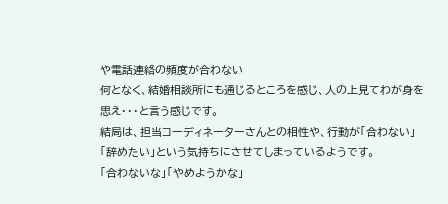や電話連絡の頻度が合わない
何となく、結婚相談所にも通じるところを感じ、人の上見てわが身を思え・・・と言う感じです。
結局は、担当コーディネーターさんとの相性や、行動が「合わない」「辞めたい」という気持ちにさせてしまっているようです。
「合わないな」「やめようかな」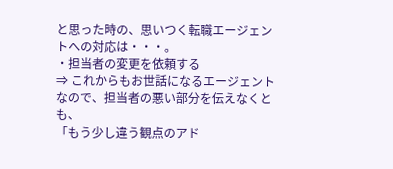と思った時の、思いつく転職エージェントへの対応は・・・。
・担当者の変更を依頼する
⇒ これからもお世話になるエージェントなので、担当者の悪い部分を伝えなくとも、
「もう少し違う観点のアド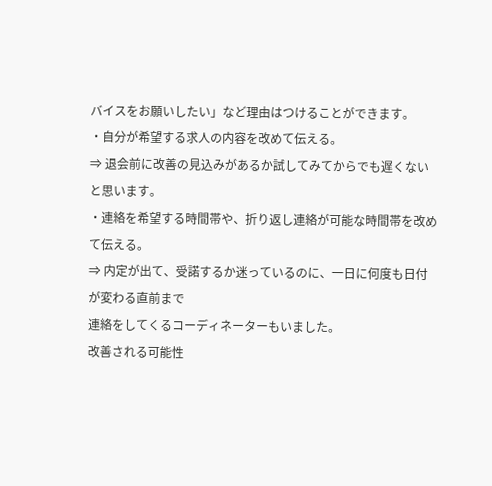バイスをお願いしたい」など理由はつけることができます。
・自分が希望する求人の内容を改めて伝える。
⇒ 退会前に改善の見込みがあるか試してみてからでも遅くないと思います。
・連絡を希望する時間帯や、折り返し連絡が可能な時間帯を改めて伝える。
⇒ 内定が出て、受諾するか迷っているのに、一日に何度も日付が変わる直前まで
連絡をしてくるコーディネーターもいました。
改善される可能性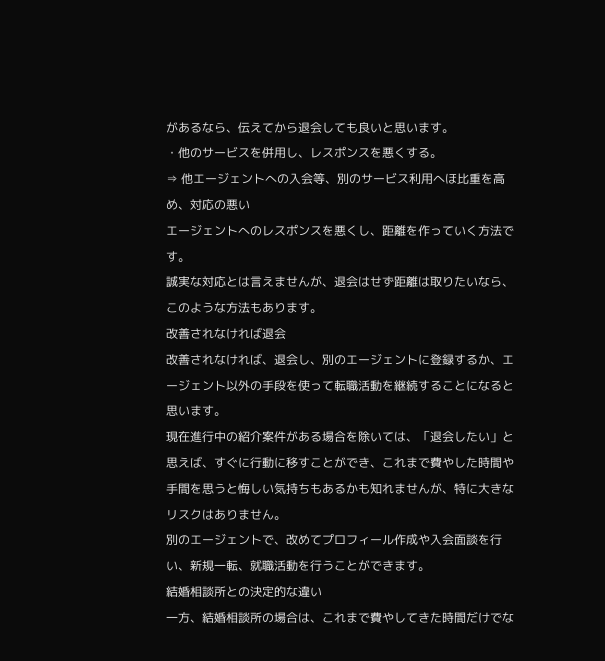があるなら、伝えてから退会しても良いと思います。
・他のサービスを併用し、レスポンスを悪くする。
⇒ 他エージェントへの入会等、別のサービス利用へほ比重を高め、対応の悪い
エージェントへのレスポンスを悪くし、距離を作っていく方法です。
誠実な対応とは言えませんが、退会はせず距離は取りたいなら、このような方法もあります。
改善されなければ退会
改善されなければ、退会し、別のエージェントに登録するか、エージェント以外の手段を使って転職活動を継続することになると思います。
現在進行中の紹介案件がある場合を除いては、「退会したい」と思えば、すぐに行動に移すことができ、これまで費やした時間や手間を思うと悔しい気持ちもあるかも知れませんが、特に大きなリスクはありません。
別のエージェントで、改めてプロフィール作成や入会面談を行い、新規一転、就職活動を行うことができます。
結婚相談所との決定的な違い
一方、結婚相談所の場合は、これまで費やしてきた時間だけでな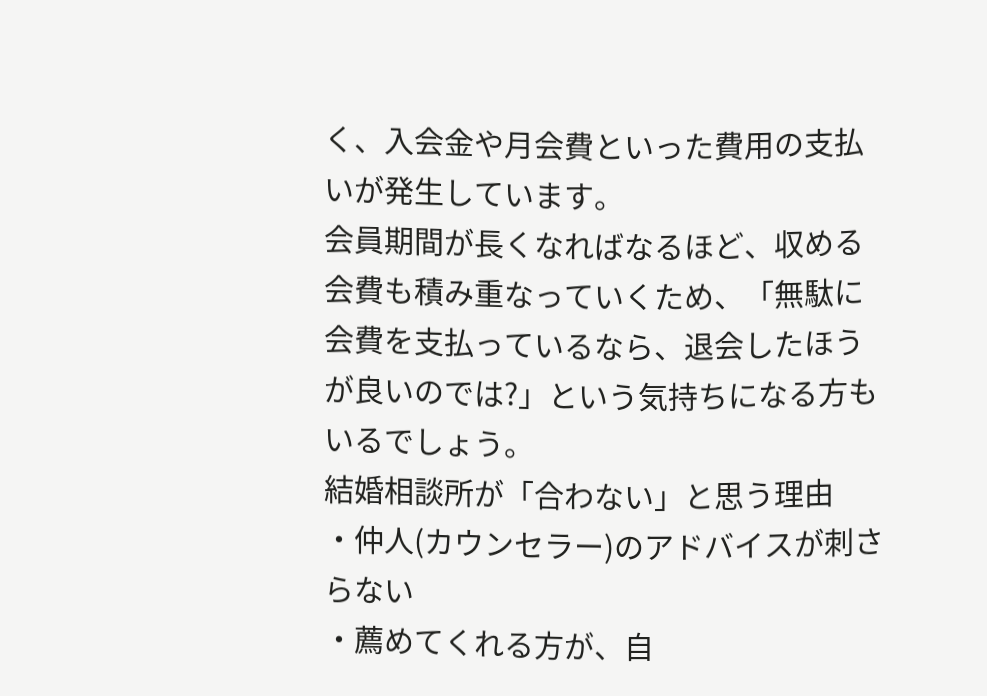く、入会金や月会費といった費用の支払いが発生しています。
会員期間が長くなればなるほど、収める会費も積み重なっていくため、「無駄に会費を支払っているなら、退会したほうが良いのでは?」という気持ちになる方もいるでしょう。
結婚相談所が「合わない」と思う理由
・仲人(カウンセラー)のアドバイスが刺さらない
・薦めてくれる方が、自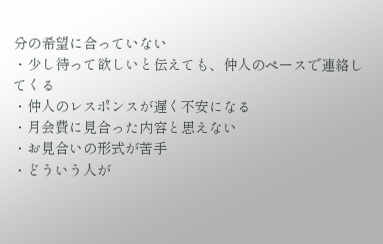分の希望に合っていない
・少し待って欲しいと伝えても、仲人のペースで連絡してくる
・仲人のレスポンスが遅く不安になる
・月会費に見合った内容と思えない
・お見合いの形式が苦手
・どういう人が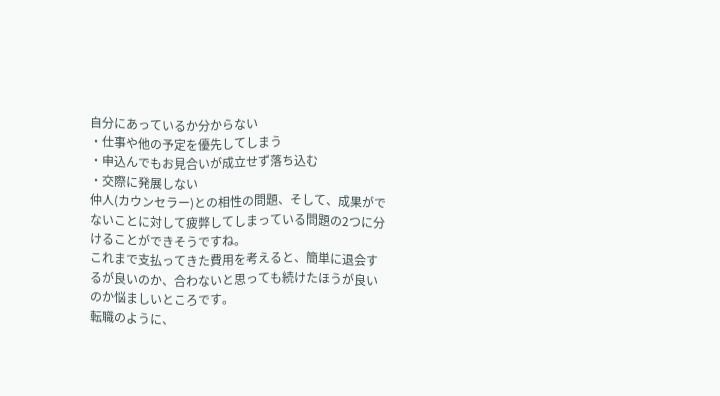自分にあっているか分からない
・仕事や他の予定を優先してしまう
・申込んでもお見合いが成立せず落ち込む
・交際に発展しない
仲人(カウンセラー)との相性の問題、そして、成果がでないことに対して疲弊してしまっている問題の2つに分けることができそうですね。
これまで支払ってきた費用を考えると、簡単に退会するが良いのか、合わないと思っても続けたほうが良いのか悩ましいところです。
転職のように、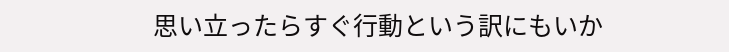思い立ったらすぐ行動という訳にもいか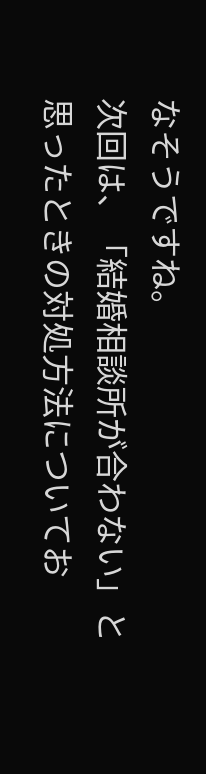なそうですね。
次回は、「結婚相談所が合わない」と思ったときの対処方法についてお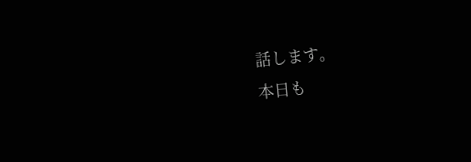話します。
本日も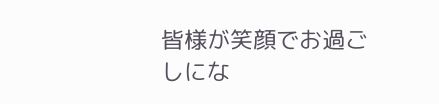皆様が笑顔でお過ごしにな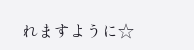れますように☆